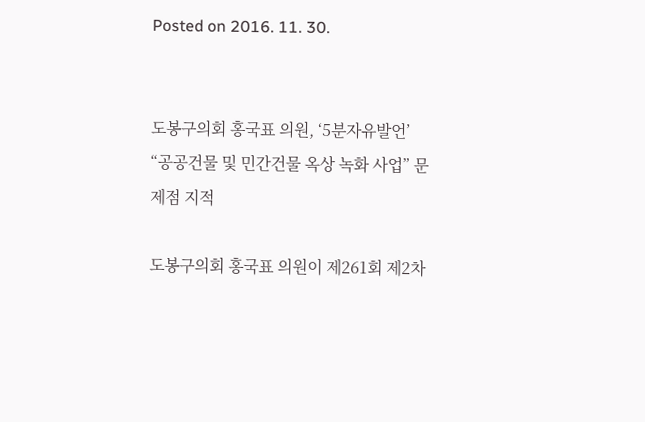Posted on 2016. 11. 30.


도봉구의회 홍국표 의원, ‘5분자유발언’
“공공건물 및 민간건물 옥상 녹화 사업” 문제점 지적

도봉구의회 홍국표 의원이 제261회 제2차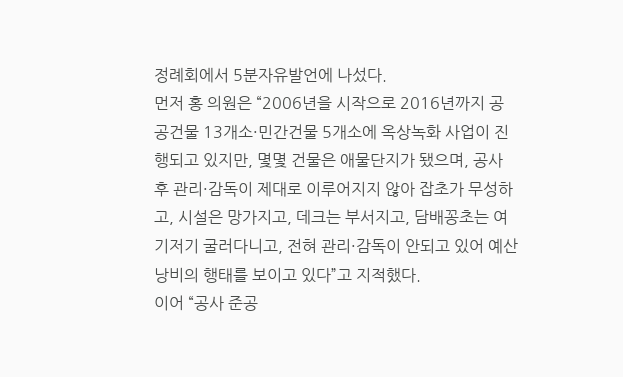정례회에서 5분자유발언에 나섰다.
먼저 홍 의원은 “2006년을 시작으로 2016년까지 공공건물 13개소·민간건물 5개소에 옥상녹화 사업이 진행되고 있지만, 몇몇 건물은 애물단지가 됐으며, 공사 후 관리·감독이 제대로 이루어지지 않아 잡초가 무성하고, 시설은 망가지고, 데크는 부서지고, 담배꽁초는 여기저기 굴러다니고, 전혀 관리·감독이 안되고 있어 예산낭비의 행태를 보이고 있다”고 지적했다.
이어 “공사 준공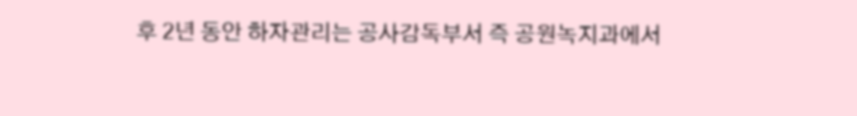후 2년 동안 하자관리는 공사감독부서 즉 공원녹지과에서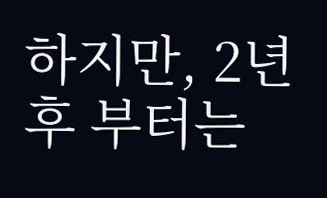하지만, 2년 후 부터는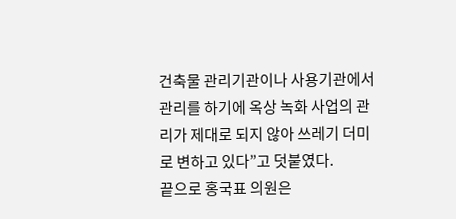건축물 관리기관이나 사용기관에서 관리를 하기에 옥상 녹화 사업의 관리가 제대로 되지 않아 쓰레기 더미로 변하고 있다”고 덧붙였다.
끝으로 홍국표 의원은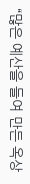“많은 예산을 들여 만든 옥상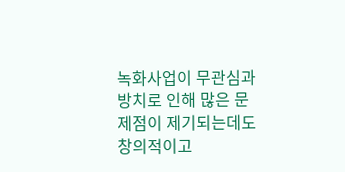녹화사업이 무관심과 방치로 인해 많은 문제점이 제기되는데도 창의적이고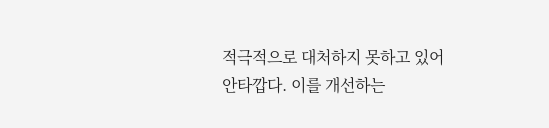적극적으로 대처하지 못하고 있어 안타깝다. 이를 개선하는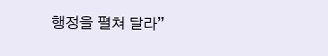행정을 펼쳐 달라”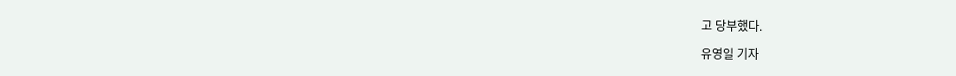고 당부했다.

유영일 기자